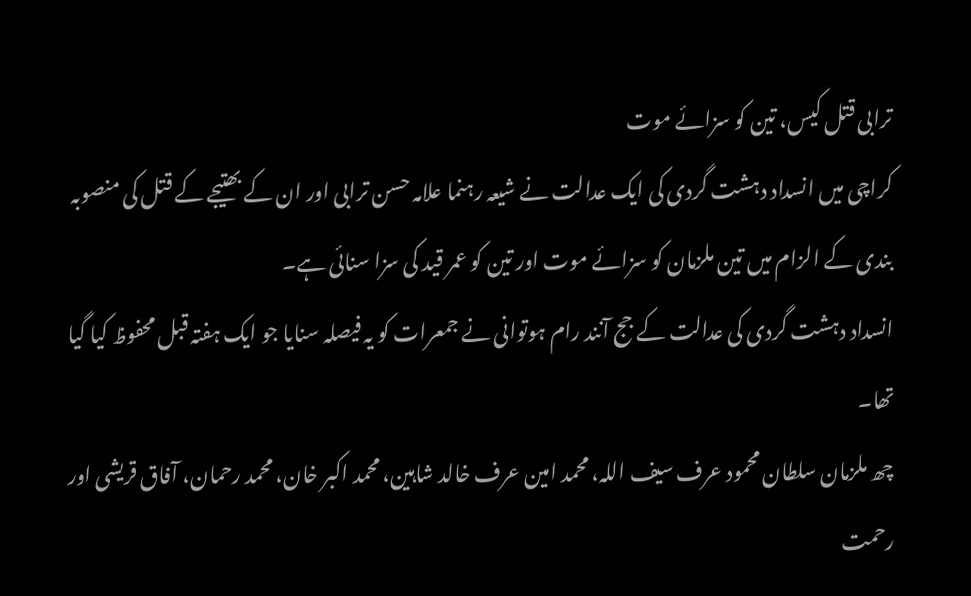ترابی قتل کیس، تین کو سزائے موت
کراچی میں انسداد دہشت گردی کی ایک عدالت نے شیعہ رہنما علامہ حسن ترابی اور ان کے بھتیجے کے قتل کی منصوبہ بندی کے الزام میں تین ملزمان کو سزائے موت اور تین کو عمر قید کی سزا سنائی ہے۔
انسداد دہشت گردی کی عدالت کے جج آنند رام ہوتوانی نے جمعرات کو یہ فیصلہ سنایا جو ایک ہفتہ قبل محفوظ کیا گیا تھا۔
چھ ملزمان سلطان محمود عرف سیف اللہ، محمد امین عرف خالد شاہین، محمد اکبر خان، محمد رحمان، آفاق قریشی اور رحمت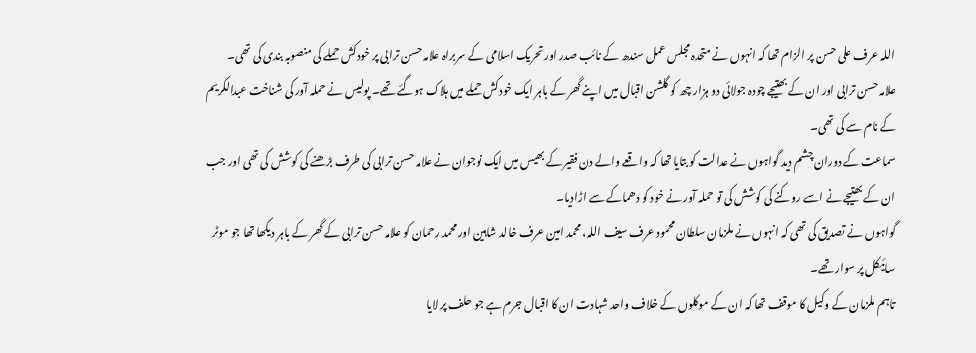اللہ عرف علی حسن پر الزام تھا کہ انہوں نے متحدہ مجلس عمل سندھ کے نائب صدر اور تحریک اسلامی کے سربراہ علامہ حسن ترابی پر خودکش حملے کی منصوبہ بندی کی تھی۔
علامہ حسن ترابی اور ان کے بھتیجے چودہ جولائی دو ہزار چھ کو گلشن اقبال میں اپنے گھر کے باہر ایک خودکش حملے میں ہلاک ہوگئے تھے۔ پولیس نے حملہ آور کی شناخت عبدالکریم کے نام سے کی تھی۔
سماعت کے دوران چشم دید گواہوں نے عدالت کو بتایا تھا کہ واقعے والے دن فقیر کے بھیس میں ایک نوجوان نے علامہ حسن ترابی کی طرف بڑھنے کی کوشش کی تھی اور جب ان کے بھتیجے نے اسے روکنے کی کوشش کی تو حملہ آور نے خود کو دھماکے سے اڑادیا۔
گواہوں نے تصدیق کی تھی کہ انہوں نے ملزمان سلطان محمود عرف سیف اللہ، محمد امین عرف خالد شاہین اور محمد رحمان کو علامہ حسن ترابی کے گھر کے باہر دیکھا تھا جو موٹر سائیکل پر سوار تھے۔
تاہم ملزمان کے وکیل کا موقف تھا کہ ان کے موکلوں کے خلاف واحد شہادت ان کا اقبال جرم ہے جو حلف پر لایا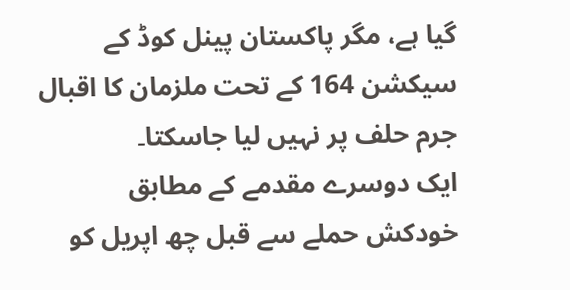گیا ہے، مگر پاکستان پینل کوڈ کے سیکشن 164 کے تحت ملزمان کا اقبال جرم حلف پر نہیں لیا جاسکتا۔
ایک دوسرے مقدمے کے مطابق خودکش حملے سے قبل چھ اپریل کو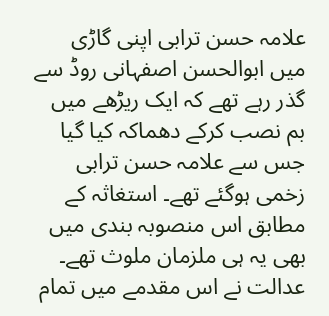علامہ حسن ترابی اپنی گاڑی میں ابوالحسن اصفہانی روڈ سے گذر رہے تھے کہ ایک ریڑھے میں بم نصب کرکے دھماکہ کیا گیا جس سے علامہ حسن ترابی زخمی ہوگئے تھے۔ استغاثہ کے مطابق اس منصوبہ بندی میں بھی یہ ہی ملزمان ملوث تھے۔
عدالت نے اس مقدمے میں تمام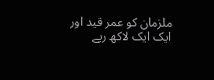ملزمان کو عمر قید اور ایک ایک لاکھ رپے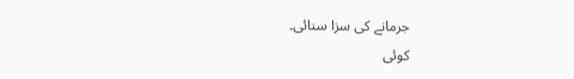جرمانے کی سزا سنائی۔
کوئی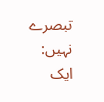تبصرے نہیں:
ایک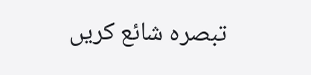تبصرہ شائع کریں